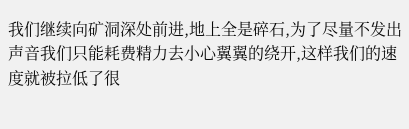我们继续向矿洞深处前进,地上全是碎石,为了尽量不发出声音我们只能耗费精力去小心翼翼的绕开,这样我们的速度就被拉低了很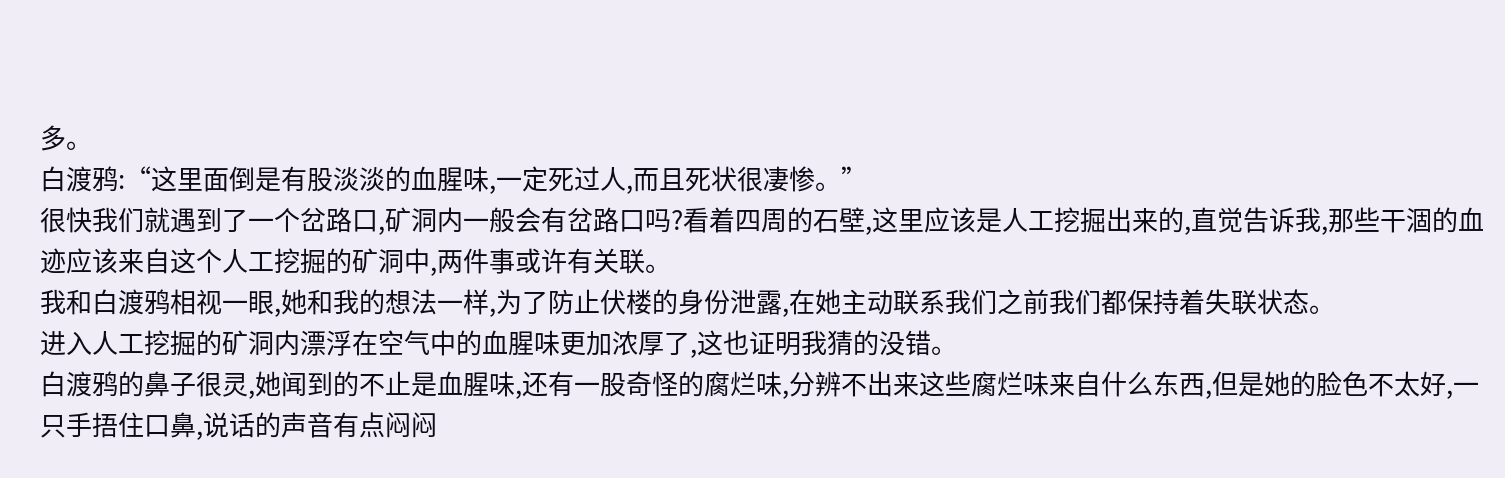多。
白渡鸦:“这里面倒是有股淡淡的血腥味,一定死过人,而且死状很凄惨。”
很快我们就遇到了一个岔路口,矿洞内一般会有岔路口吗?看着四周的石壁,这里应该是人工挖掘出来的,直觉告诉我,那些干涸的血迹应该来自这个人工挖掘的矿洞中,两件事或许有关联。
我和白渡鸦相视一眼,她和我的想法一样,为了防止伏楼的身份泄露,在她主动联系我们之前我们都保持着失联状态。
进入人工挖掘的矿洞内漂浮在空气中的血腥味更加浓厚了,这也证明我猜的没错。
白渡鸦的鼻子很灵,她闻到的不止是血腥味,还有一股奇怪的腐烂味,分辨不出来这些腐烂味来自什么东西,但是她的脸色不太好,一只手捂住口鼻,说话的声音有点闷闷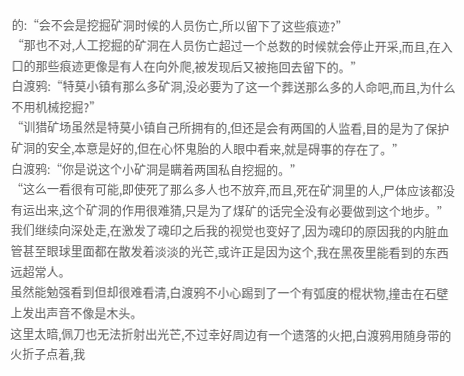的:“会不会是挖掘矿洞时候的人员伤亡,所以留下了这些痕迹?”
“那也不对,人工挖掘的矿洞在人员伤亡超过一个总数的时候就会停止开采,而且,在入口的那些痕迹更像是有人在向外爬,被发现后又被拖回去留下的。”
白渡鸦:“特莫小镇有那么多矿洞,没必要为了这一个葬送那么多的人命吧,而且,为什么不用机械挖掘?”
“训猎矿场虽然是特莫小镇自己所拥有的,但还是会有两国的人监看,目的是为了保护矿洞的安全,本意是好的,但在心怀鬼胎的人眼中看来,就是碍事的存在了。”
白渡鸦:“你是说这个小矿洞是瞒着两国私自挖掘的。”
“这么一看很有可能,即使死了那么多人也不放弃,而且,死在矿洞里的人,尸体应该都没有运出来,这个矿洞的作用很难猜,只是为了煤矿的话完全没有必要做到这个地步。”
我们继续向深处走,在激发了魂印之后我的视觉也变好了,因为魂印的原因我的内脏血管甚至眼球里面都在散发着淡淡的光芒,或许正是因为这个,我在黑夜里能看到的东西远超常人。
虽然能勉强看到但却很难看清,白渡鸦不小心踢到了一个有弧度的棍状物,撞击在石壁上发出声音不像是木头。
这里太暗,佩刀也无法折射出光芒,不过幸好周边有一个遗落的火把,白渡鸦用随身带的火折子点着,我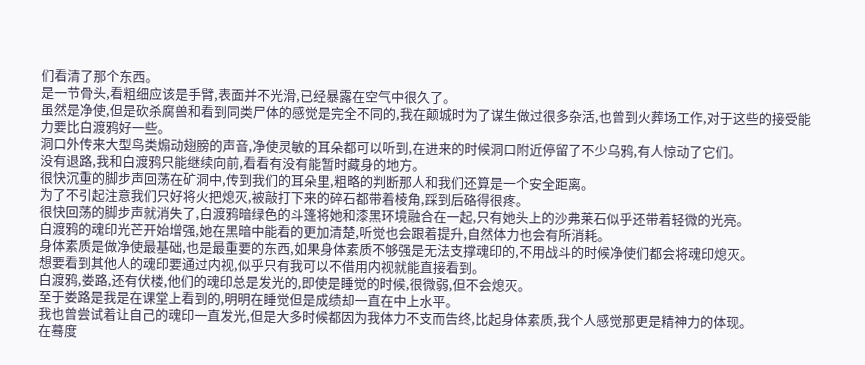们看清了那个东西。
是一节骨头,看粗细应该是手臂,表面并不光滑,已经暴露在空气中很久了。
虽然是净使,但是砍杀腐兽和看到同类尸体的感觉是完全不同的,我在颠城时为了谋生做过很多杂活,也曾到火葬场工作,对于这些的接受能力要比白渡鸦好一些。
洞口外传来大型鸟类煽动翅膀的声音,净使灵敏的耳朵都可以听到,在进来的时候洞口附近停留了不少乌鸦,有人惊动了它们。
没有退路,我和白渡鸦只能继续向前,看看有没有能暂时藏身的地方。
很快沉重的脚步声回荡在矿洞中,传到我们的耳朵里,粗略的判断那人和我们还算是一个安全距离。
为了不引起注意我们只好将火把熄灭,被敲打下来的碎石都带着棱角,踩到后硌得很疼。
很快回荡的脚步声就消失了,白渡鸦暗绿色的斗篷将她和漆黑环境融合在一起,只有她头上的沙弗莱石似乎还带着轻微的光亮。
白渡鸦的魂印光芒开始增强,她在黑暗中能看的更加清楚,听觉也会跟着提升,自然体力也会有所消耗。
身体素质是做净使最基础,也是最重要的东西,如果身体素质不够强是无法支撑魂印的,不用战斗的时候净使们都会将魂印熄灭。
想要看到其他人的魂印要通过内视,似乎只有我可以不借用内视就能直接看到。
白渡鸦,娄路,还有伏楼,他们的魂印总是发光的,即使是睡觉的时候,很微弱,但不会熄灭。
至于娄路是我是在课堂上看到的,明明在睡觉但是成绩却一直在中上水平。
我也曾尝试着让自己的魂印一直发光,但是大多时候都因为我体力不支而告终,比起身体素质,我个人感觉那更是精神力的体现。
在蓦度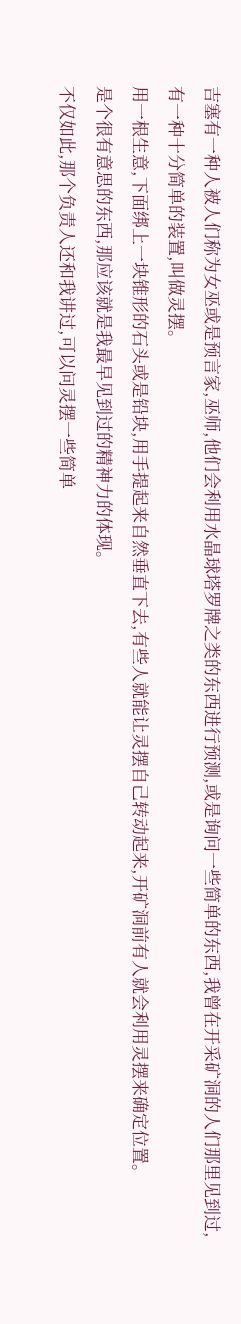吉塞有一种人被人们称为女巫或是预言家,巫师,他们会利用水晶球塔罗牌之类的东西进行预测,或是询问一些简单的东西,我曾在开采矿洞的人们那里见到过,有一种十分简单的装置,叫做灵摆。
用一根生意,下面绑上一块锥形的石头或是铅块,用手提起来自然垂直下去,有些人就能让灵摆自己转动起来,开矿洞前有人就会利用灵摆来确定位置。
是个很有意思的东西,那应该就是我最早见到过的精神力的体现。
不仅如此,那个负责人还和我讲过,可以问灵摆一些简单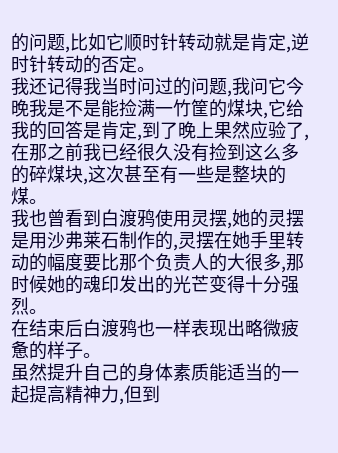的问题,比如它顺时针转动就是肯定,逆时针转动的否定。
我还记得我当时问过的问题,我问它今晚我是不是能捡满一竹筐的煤块,它给我的回答是肯定,到了晚上果然应验了,在那之前我已经很久没有捡到这么多的碎煤块,这次甚至有一些是整块的煤。
我也曾看到白渡鸦使用灵摆,她的灵摆是用沙弗莱石制作的,灵摆在她手里转动的幅度要比那个负责人的大很多,那时候她的魂印发出的光芒变得十分强烈。
在结束后白渡鸦也一样表现出略微疲惫的样子。
虽然提升自己的身体素质能适当的一起提高精神力,但到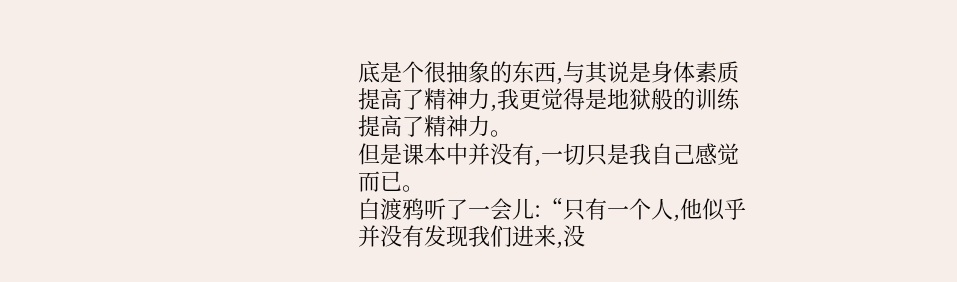底是个很抽象的东西,与其说是身体素质提高了精神力,我更觉得是地狱般的训练提高了精神力。
但是课本中并没有,一切只是我自己感觉而已。
白渡鸦听了一会儿:“只有一个人,他似乎并没有发现我们进来,没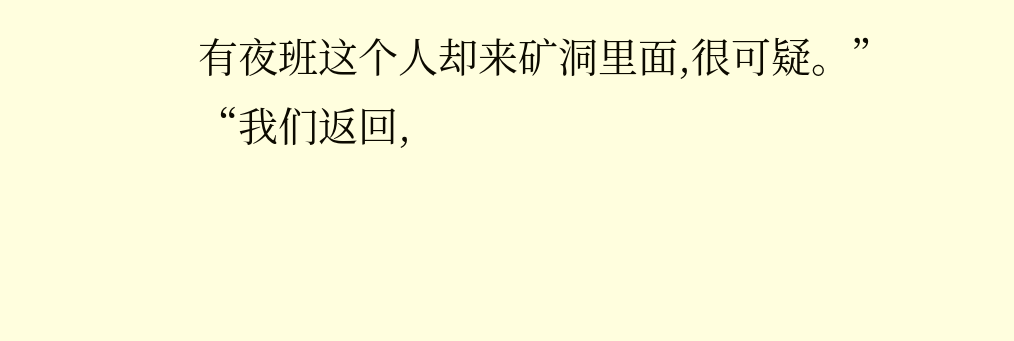有夜班这个人却来矿洞里面,很可疑。”
“我们返回,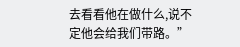去看看他在做什么,说不定他会给我们带路。”